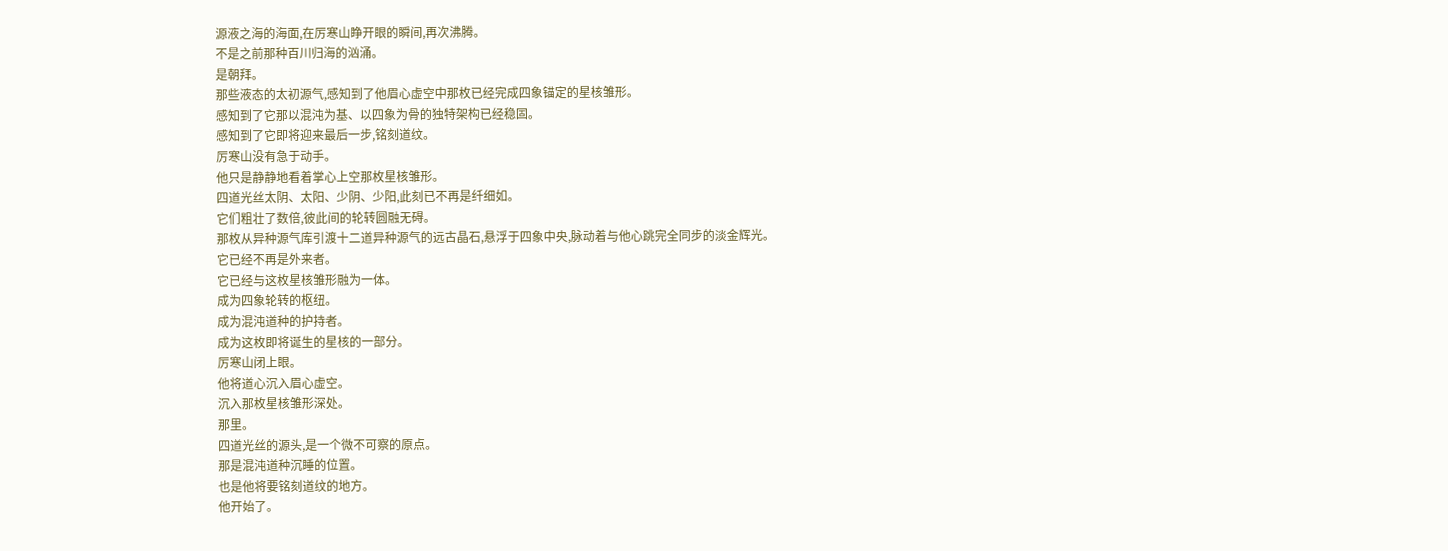源液之海的海面,在厉寒山睁开眼的瞬间,再次沸腾。
不是之前那种百川归海的汹涌。
是朝拜。
那些液态的太初源气,感知到了他眉心虚空中那枚已经完成四象锚定的星核雏形。
感知到了它那以混沌为基、以四象为骨的独特架构已经稳固。
感知到了它即将迎来最后一步,铭刻道纹。
厉寒山没有急于动手。
他只是静静地看着掌心上空那枚星核雏形。
四道光丝太阴、太阳、少阴、少阳,此刻已不再是纤细如。
它们粗壮了数倍,彼此间的轮转圆融无碍。
那枚从异种源气库引渡十二道异种源气的远古晶石,悬浮于四象中央,脉动着与他心跳完全同步的淡金辉光。
它已经不再是外来者。
它已经与这枚星核雏形融为一体。
成为四象轮转的枢纽。
成为混沌道种的护持者。
成为这枚即将诞生的星核的一部分。
厉寒山闭上眼。
他将道心沉入眉心虚空。
沉入那枚星核雏形深处。
那里。
四道光丝的源头,是一个微不可察的原点。
那是混沌道种沉睡的位置。
也是他将要铭刻道纹的地方。
他开始了。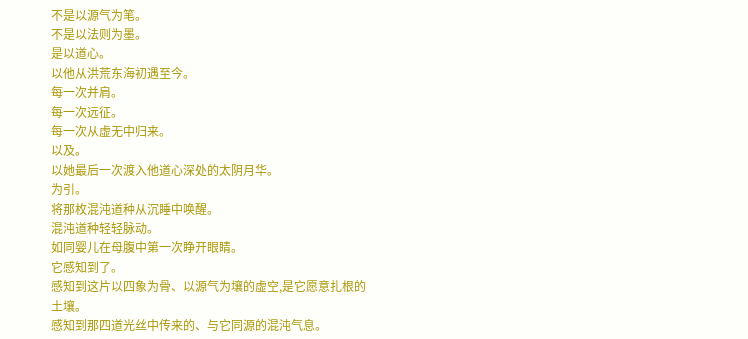不是以源气为笔。
不是以法则为墨。
是以道心。
以他从洪荒东海初遇至今。
每一次并肩。
每一次远征。
每一次从虚无中归来。
以及。
以她最后一次渡入他道心深处的太阴月华。
为引。
将那枚混沌道种从沉睡中唤醒。
混沌道种轻轻脉动。
如同婴儿在母腹中第一次睁开眼睛。
它感知到了。
感知到这片以四象为骨、以源气为壤的虚空,是它愿意扎根的土壤。
感知到那四道光丝中传来的、与它同源的混沌气息。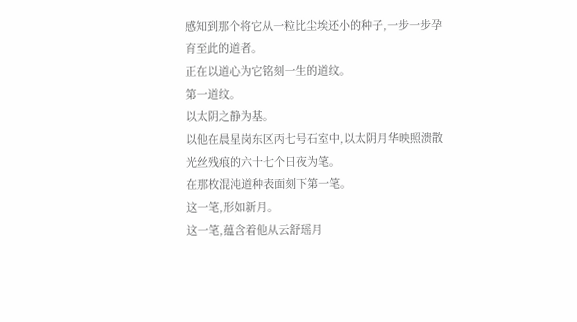感知到那个将它从一粒比尘埃还小的种子,一步一步孕育至此的道者。
正在以道心为它铭刻一生的道纹。
第一道纹。
以太阴之静为基。
以他在晨星岗东区丙七号石室中,以太阴月华映照溃散光丝残痕的六十七个日夜为笔。
在那枚混沌道种表面刻下第一笔。
这一笔,形如新月。
这一笔,蕴含着他从云舒瑶月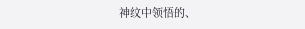神纹中领悟的、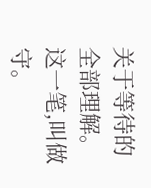关于等待的全部理解。
这一笔,叫做守。